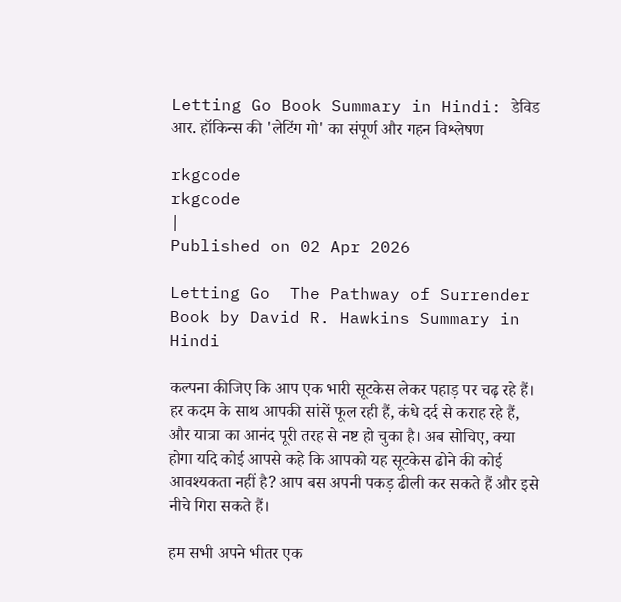Letting Go Book Summary in Hindi: डेविड आर. हॉकिन्स की 'लेटिंग गो' का संपूर्ण और गहन विश्लेषण

rkgcode
rkgcode
|
Published on 02 Apr 2026

Letting Go  The Pathway of Surrender Book by David R. Hawkins Summary in Hindi

कल्पना कीजिए कि आप एक भारी सूटकेस लेकर पहाड़ पर चढ़ रहे हैं। हर कदम के साथ आपकी सांसें फूल रही हैं, कंधे दर्द से कराह रहे हैं, और यात्रा का आनंद पूरी तरह से नष्ट हो चुका है। अब सोचिए, क्या होगा यदि कोई आपसे कहे कि आपको यह सूटकेस ढोने की कोई आवश्यकता नहीं है? आप बस अपनी पकड़ ढीली कर सकते हैं और इसे नीचे गिरा सकते हैं।

हम सभी अपने भीतर एक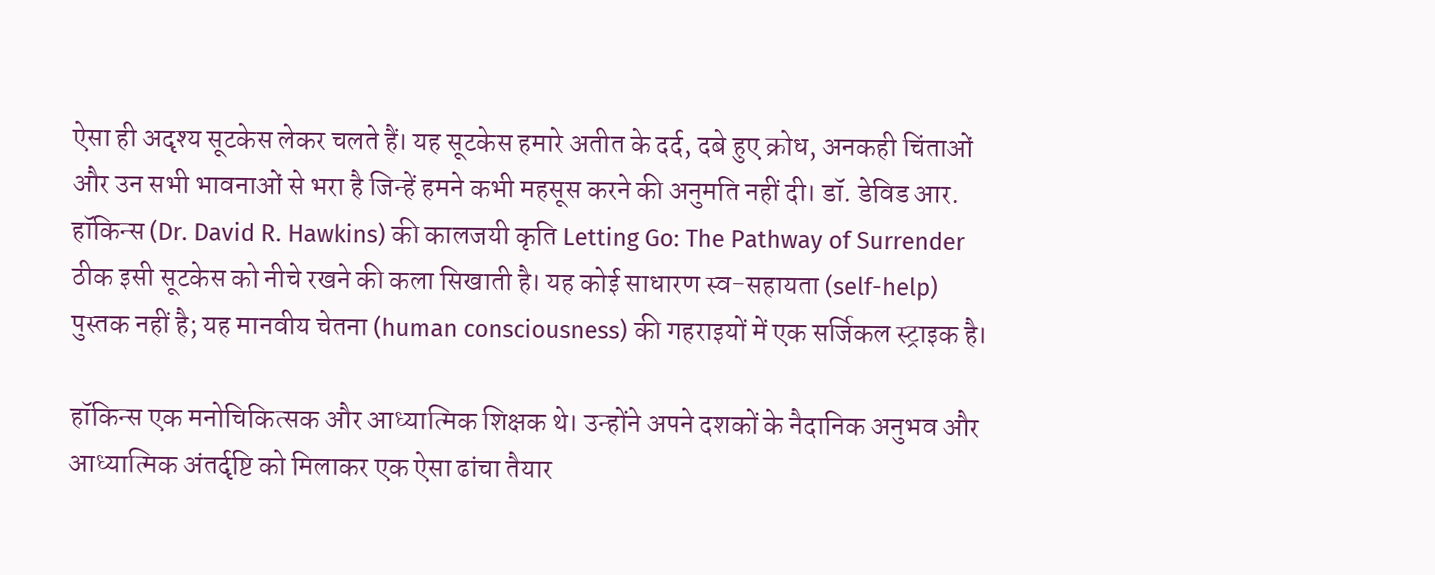ऐसा ही अदृश्य सूटकेस लेकर चलते हैं। यह सूटकेस हमारे अतीत के दर्द, दबे हुए क्रोध, अनकही चिंताओं और उन सभी भावनाओं से भरा है जिन्हें हमने कभी महसूस करने की अनुमति नहीं दी। डॉ. डेविड आर. हॉकिन्स (Dr. David R. Hawkins) की कालजयी कृति Letting Go: The Pathway of Surrender ठीक इसी सूटकेस को नीचे रखने की कला सिखाती है। यह कोई साधारण स्व-सहायता (self-help) पुस्तक नहीं है; यह मानवीय चेतना (human consciousness) की गहराइयों में एक सर्जिकल स्ट्राइक है।

हॉकिन्स एक मनोचिकित्सक और आध्यात्मिक शिक्षक थे। उन्होंने अपने दशकों के नैदानिक अनुभव और आध्यात्मिक अंतर्दृष्टि को मिलाकर एक ऐसा ढांचा तैयार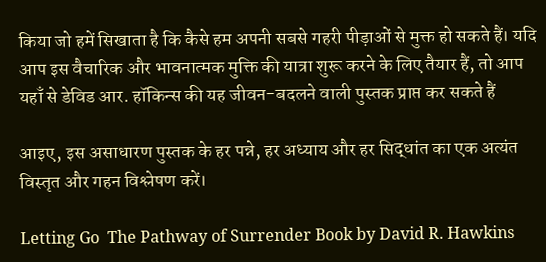किया जो हमें सिखाता है कि कैसे हम अपनी सबसे गहरी पीड़ाओं से मुक्त हो सकते हैं। यदि आप इस वैचारिक और भावनात्मक मुक्ति की यात्रा शुरू करने के लिए तैयार हैं, तो आप यहाँ से डेविड आर. हॉकिन्स की यह जीवन-बदलने वाली पुस्तक प्राप्त कर सकते हैं

आइए, इस असाधारण पुस्तक के हर पन्ने, हर अध्याय और हर सिद्धांत का एक अत्यंत विस्तृत और गहन विश्लेषण करें।

Letting Go  The Pathway of Surrender Book by David R. Hawkins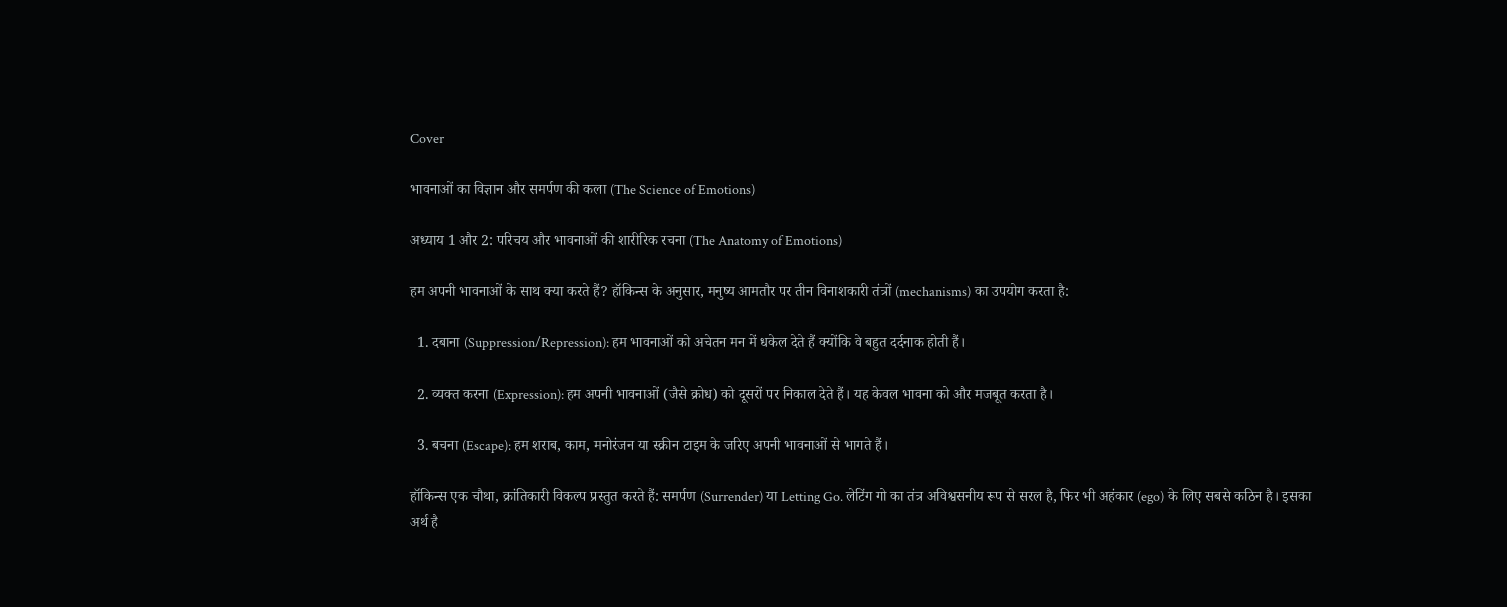Cover

भावनाओं का विज्ञान और समर्पण की कला (The Science of Emotions)

अध्याय 1 और 2: परिचय और भावनाओं की शारीरिक रचना (The Anatomy of Emotions)

हम अपनी भावनाओं के साथ क्या करते हैं? हॉकिन्स के अनुसार, मनुष्य आमतौर पर तीन विनाशकारी तंत्रों (mechanisms) का उपयोग करता है:

  1. दबाना (Suppression/Repression): हम भावनाओं को अचेतन मन में धकेल देते हैं क्योंकि वे बहुत दर्दनाक होती हैं।

  2. व्यक्त करना (Expression): हम अपनी भावनाओं (जैसे क्रोध) को दूसरों पर निकाल देते हैं। यह केवल भावना को और मजबूत करता है।

  3. बचना (Escape): हम शराब, काम, मनोरंजन या स्क्रीन टाइम के जरिए अपनी भावनाओं से भागते हैं।

हॉकिन्स एक चौथा, क्रांतिकारी विकल्प प्रस्तुत करते हैं: समर्पण (Surrender) या Letting Go. लेटिंग गो का तंत्र अविश्वसनीय रूप से सरल है, फिर भी अहंकार (ego) के लिए सबसे कठिन है। इसका अर्थ है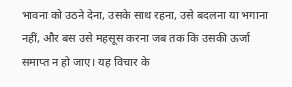भावना को उठने देना, उसके साथ रहना, उसे बदलना या भगाना नहीं, और बस उसे महसूस करना जब तक कि उसकी ऊर्जा समाप्त न हो जाए। यह विचार के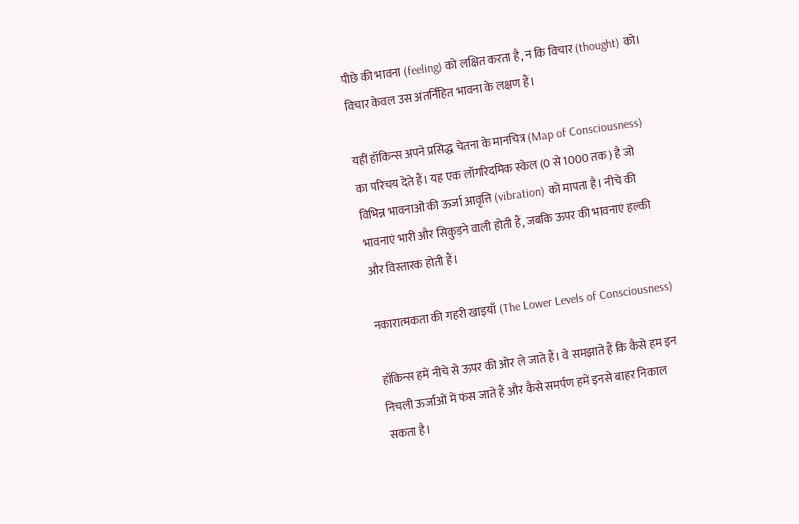पीछे की भावना (feeling) को लक्षित करता है, न कि विचार (thought) को। विचार केवल उस अंतर्निहित भावना के लक्षण हैं।

यहीं हॉकिन्स अपने प्रसिद्ध चेतना के मानचित्र (Map of Consciousness) का परिचय देते हैं। यह एक लॉगरिदमिक स्केल (0 से 1000 तक) है जो विभिन्न भावनाओं की ऊर्जा आवृत्ति (vibration) को मापता है। नीचे की भावनाएं भारी और सिकुड़ने वाली होती हैं, जबकि ऊपर की भावनाएं हल्की और विस्तारक होती हैं।

नकारात्मकता की गहरी खाइयाँ (The Lower Levels of Consciousness)

हॉकिन्स हमें नीचे से ऊपर की ओर ले जाते हैं। वे समझाते हैं कि कैसे हम इन निचली ऊर्जाओं में फंस जाते हैं और कैसे समर्पण हमें इनसे बाहर निकाल सकता है।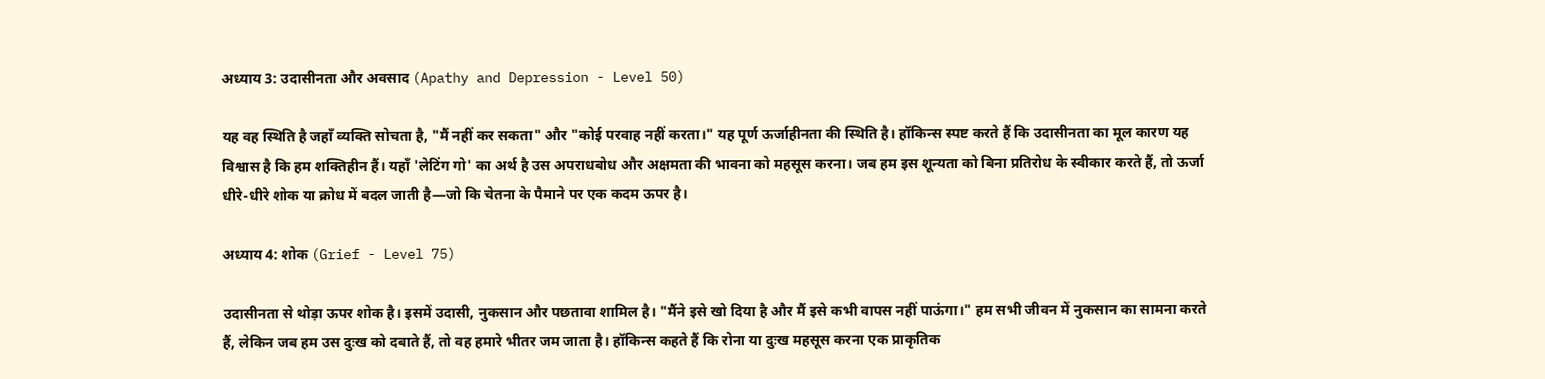अध्याय 3: उदासीनता और अवसाद (Apathy and Depression - Level 50)

यह वह स्थिति है जहाँ व्यक्ति सोचता है, "मैं नहीं कर सकता" और "कोई परवाह नहीं करता।" यह पूर्ण ऊर्जाहीनता की स्थिति है। हॉकिन्स स्पष्ट करते हैं कि उदासीनता का मूल कारण यह विश्वास है कि हम शक्तिहीन हैं। यहाँ 'लेटिंग गो' का अर्थ है उस अपराधबोध और अक्षमता की भावना को महसूस करना। जब हम इस शून्यता को बिना प्रतिरोध के स्वीकार करते हैं, तो ऊर्जा धीरे-धीरे शोक या क्रोध में बदल जाती है—जो कि चेतना के पैमाने पर एक कदम ऊपर है।

अध्याय 4: शोक (Grief - Level 75)

उदासीनता से थोड़ा ऊपर शोक है। इसमें उदासी, नुकसान और पछतावा शामिल है। "मैंने इसे खो दिया है और मैं इसे कभी वापस नहीं पाऊंगा।" हम सभी जीवन में नुकसान का सामना करते हैं, लेकिन जब हम उस दुःख को दबाते हैं, तो वह हमारे भीतर जम जाता है। हॉकिन्स कहते हैं कि रोना या दुःख महसूस करना एक प्राकृतिक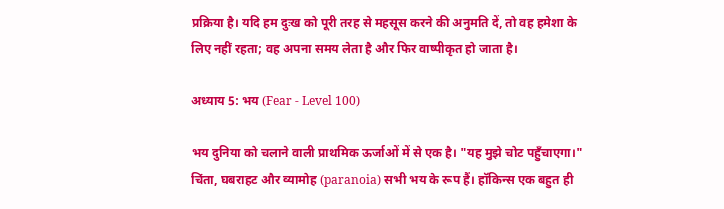प्रक्रिया है। यदि हम दुःख को पूरी तरह से महसूस करने की अनुमति दें, तो वह हमेशा के लिए नहीं रहता; वह अपना समय लेता है और फिर वाष्पीकृत हो जाता है।

अध्याय 5: भय (Fear - Level 100)

भय दुनिया को चलाने वाली प्राथमिक ऊर्जाओं में से एक है। "यह मुझे चोट पहुँचाएगा।" चिंता, घबराहट और व्यामोह (paranoia) सभी भय के रूप हैं। हॉकिन्स एक बहुत ही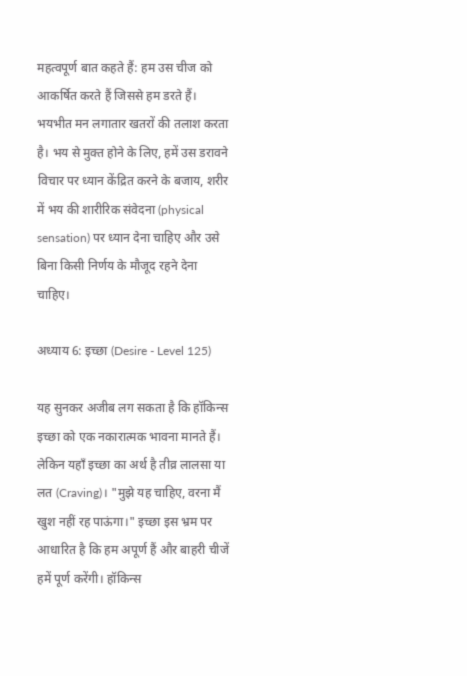महत्वपूर्ण बात कहते हैं: हम उस चीज को आकर्षित करते हैं जिससे हम डरते हैं। भयभीत मन लगातार खतरों की तलाश करता है। भय से मुक्त होने के लिए, हमें उस डरावने विचार पर ध्यान केंद्रित करने के बजाय, शरीर में भय की शारीरिक संवेदना (physical sensation) पर ध्यान देना चाहिए और उसे बिना किसी निर्णय के मौजूद रहने देना चाहिए।

अध्याय 6: इच्छा (Desire - Level 125)

यह सुनकर अजीब लग सकता है कि हॉकिन्स इच्छा को एक नकारात्मक भावना मानते हैं। लेकिन यहाँ इच्छा का अर्थ है तीव्र लालसा या लत (Craving)। "मुझे यह चाहिए, वरना मैं खुश नहीं रह पाऊंगा।" इच्छा इस भ्रम पर आधारित है कि हम अपूर्ण हैं और बाहरी चीजें हमें पूर्ण करेंगी। हॉकिन्स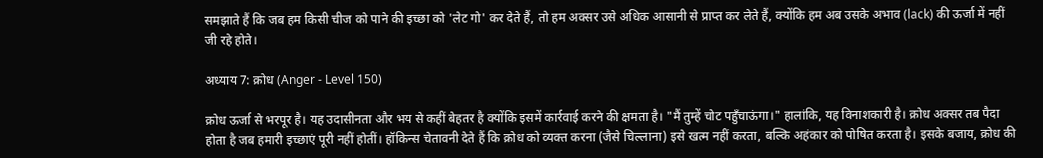समझाते हैं कि जब हम किसी चीज को पाने की इच्छा को 'लेट गो' कर देते हैं, तो हम अक्सर उसे अधिक आसानी से प्राप्त कर लेते हैं, क्योंकि हम अब उसके अभाव (lack) की ऊर्जा में नहीं जी रहे होते।

अध्याय 7: क्रोध (Anger - Level 150)

क्रोध ऊर्जा से भरपूर है। यह उदासीनता और भय से कहीं बेहतर है क्योंकि इसमें कार्रवाई करने की क्षमता है। "मैं तुम्हें चोट पहुँचाऊंगा।" हालांकि, यह विनाशकारी है। क्रोध अक्सर तब पैदा होता है जब हमारी इच्छाएं पूरी नहीं होतीं। हॉकिन्स चेतावनी देते हैं कि क्रोध को व्यक्त करना (जैसे चिल्लाना) इसे खत्म नहीं करता, बल्कि अहंकार को पोषित करता है। इसके बजाय, क्रोध की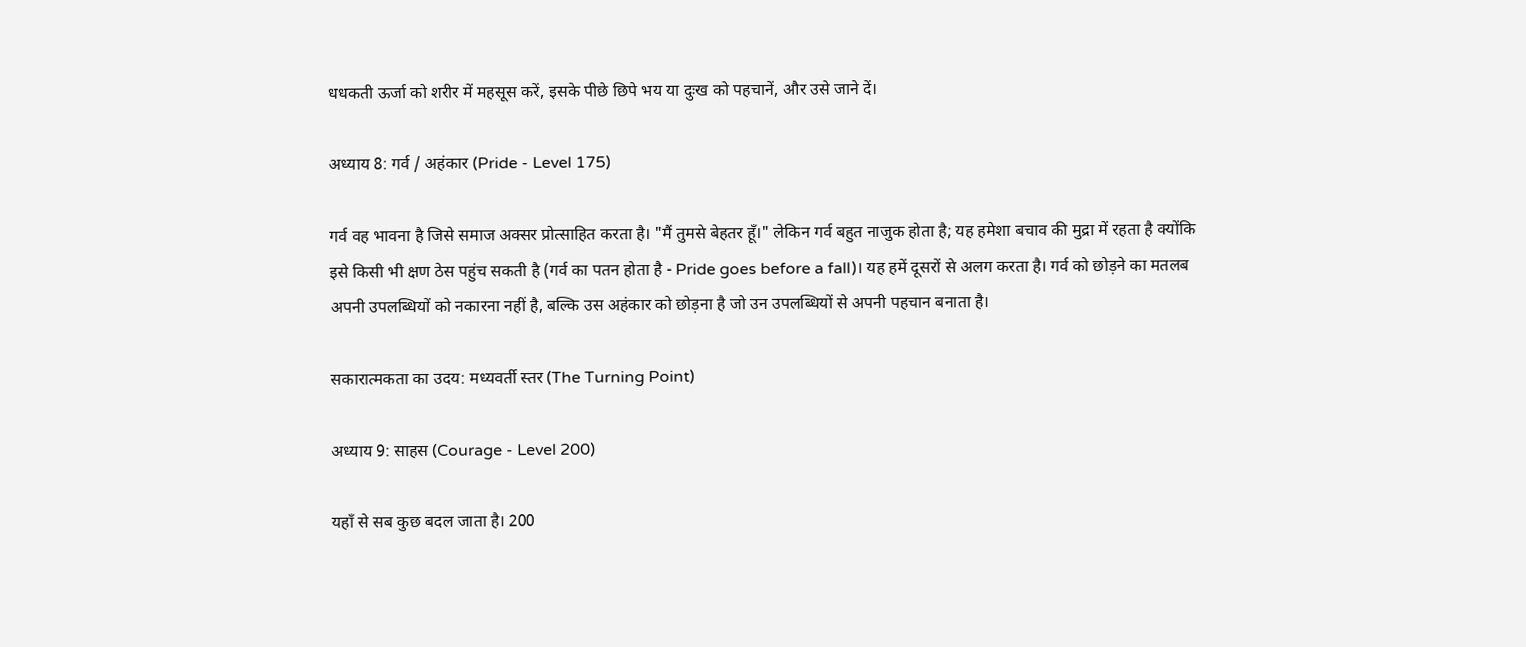धधकती ऊर्जा को शरीर में महसूस करें, इसके पीछे छिपे भय या दुःख को पहचानें, और उसे जाने दें।

अध्याय 8: गर्व / अहंकार (Pride - Level 175)

गर्व वह भावना है जिसे समाज अक्सर प्रोत्साहित करता है। "मैं तुमसे बेहतर हूँ।" लेकिन गर्व बहुत नाजुक होता है; यह हमेशा बचाव की मुद्रा में रहता है क्योंकि इसे किसी भी क्षण ठेस पहुंच सकती है (गर्व का पतन होता है - Pride goes before a fall)। यह हमें दूसरों से अलग करता है। गर्व को छोड़ने का मतलब अपनी उपलब्धियों को नकारना नहीं है, बल्कि उस अहंकार को छोड़ना है जो उन उपलब्धियों से अपनी पहचान बनाता है।

सकारात्मकता का उदय: मध्यवर्ती स्तर (The Turning Point)

अध्याय 9: साहस (Courage - Level 200)

यहाँ से सब कुछ बदल जाता है। 200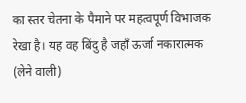का स्तर चेतना के पैमाने पर महत्वपूर्ण विभाजक रेखा है। यह वह बिंदु है जहाँ ऊर्जा नकारात्मक (लेने वाली)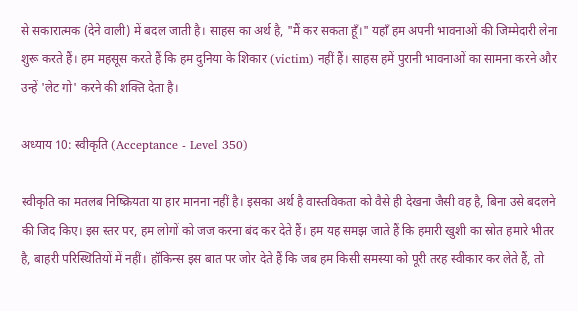से सकारात्मक (देने वाली) में बदल जाती है। साहस का अर्थ है, "मैं कर सकता हूँ।" यहाँ हम अपनी भावनाओं की जिम्मेदारी लेना शुरू करते हैं। हम महसूस करते हैं कि हम दुनिया के शिकार (victim) नहीं हैं। साहस हमें पुरानी भावनाओं का सामना करने और उन्हें 'लेट गो' करने की शक्ति देता है।

अध्याय 10: स्वीकृति (Acceptance - Level 350)

स्वीकृति का मतलब निष्क्रियता या हार मानना नहीं है। इसका अर्थ है वास्तविकता को वैसे ही देखना जैसी वह है, बिना उसे बदलने की जिद किए। इस स्तर पर, हम लोगों को जज करना बंद कर देते हैं। हम यह समझ जाते हैं कि हमारी खुशी का स्रोत हमारे भीतर है, बाहरी परिस्थितियों में नहीं। हॉकिन्स इस बात पर जोर देते हैं कि जब हम किसी समस्या को पूरी तरह स्वीकार कर लेते हैं, तो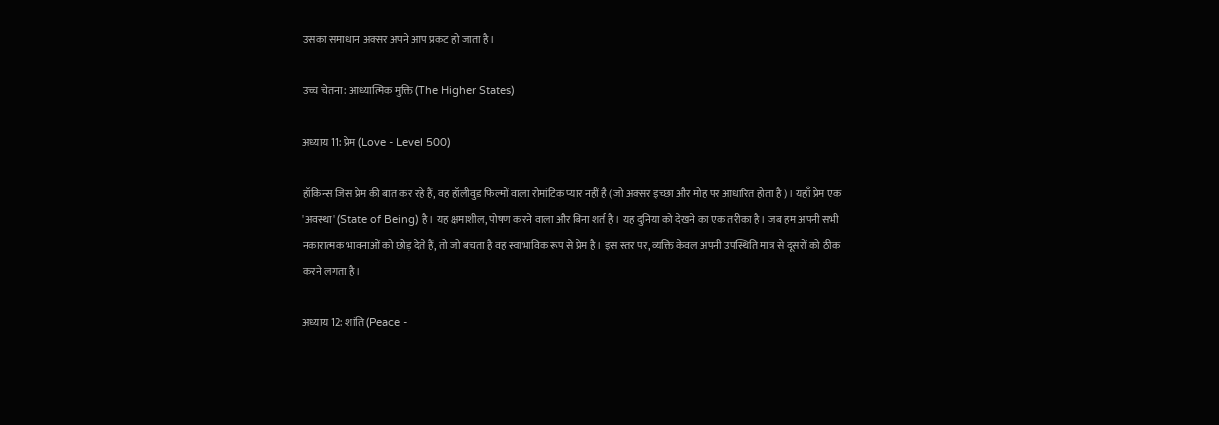उसका समाधान अक्सर अपने आप प्रकट हो जाता है।

उच्च चेतना: आध्यात्मिक मुक्ति (The Higher States)

अध्याय 11: प्रेम (Love - Level 500)

हॉकिन्स जिस प्रेम की बात कर रहे हैं, वह हॉलीवुड फिल्मों वाला रोमांटिक प्यार नहीं है (जो अक्सर इच्छा और मोह पर आधारित होता है)। यहाँ प्रेम एक 'अवस्था' (State of Being) है। यह क्षमाशील, पोषण करने वाला और बिना शर्त है। यह दुनिया को देखने का एक तरीका है। जब हम अपनी सभी नकारात्मक भावनाओं को छोड़ देते हैं, तो जो बचता है वह स्वाभाविक रूप से प्रेम है। इस स्तर पर, व्यक्ति केवल अपनी उपस्थिति मात्र से दूसरों को ठीक करने लगता है।

अध्याय 12: शांति (Peace -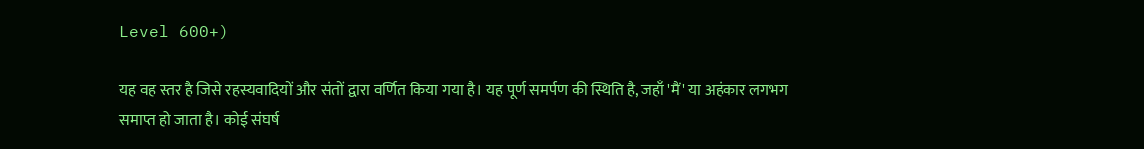Level 600+)

यह वह स्तर है जिसे रहस्यवादियों और संतों द्वारा वर्णित किया गया है। यह पूर्ण समर्पण की स्थिति है, जहाँ 'मैं' या अहंकार लगभग समाप्त हो जाता है। कोई संघर्ष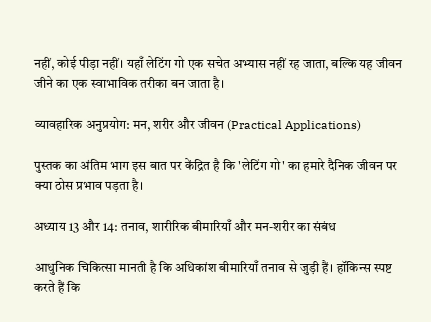नहीं, कोई पीड़ा नहीं। यहाँ लेटिंग गो एक सचेत अभ्यास नहीं रह जाता, बल्कि यह जीवन जीने का एक स्वाभाविक तरीका बन जाता है।

व्यावहारिक अनुप्रयोग: मन, शरीर और जीवन (Practical Applications)

पुस्तक का अंतिम भाग इस बात पर केंद्रित है कि 'लेटिंग गो' का हमारे दैनिक जीवन पर क्या ठोस प्रभाव पड़ता है।

अध्याय 13 और 14: तनाव, शारीरिक बीमारियाँ और मन-शरीर का संबंध

आधुनिक चिकित्सा मानती है कि अधिकांश बीमारियाँ तनाव से जुड़ी हैं। हॉकिन्स स्पष्ट करते हैं कि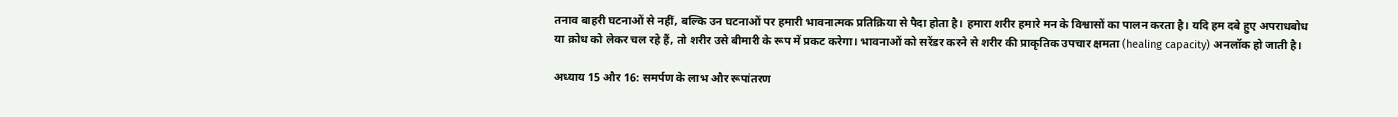तनाव बाहरी घटनाओं से नहीं, बल्कि उन घटनाओं पर हमारी भावनात्मक प्रतिक्रिया से पैदा होता है। हमारा शरीर हमारे मन के विश्वासों का पालन करता है। यदि हम दबे हुए अपराधबोध या क्रोध को लेकर चल रहे हैं, तो शरीर उसे बीमारी के रूप में प्रकट करेगा। भावनाओं को सरेंडर करने से शरीर की प्राकृतिक उपचार क्षमता (healing capacity) अनलॉक हो जाती है।

अध्याय 15 और 16: समर्पण के लाभ और रूपांतरण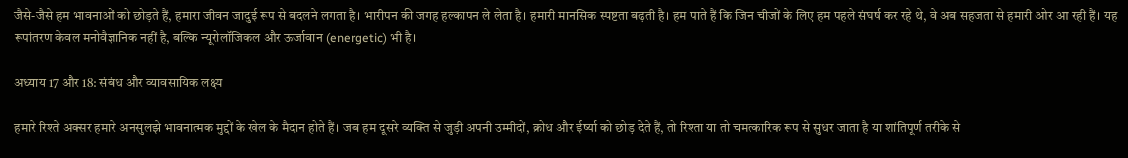जैसे-जैसे हम भावनाओं को छोड़ते हैं, हमारा जीवन जादुई रूप से बदलने लगता है। भारीपन की जगह हल्कापन ले लेता है। हमारी मानसिक स्पष्टता बढ़ती है। हम पाते हैं कि जिन चीजों के लिए हम पहले संघर्ष कर रहे थे, वे अब सहजता से हमारी ओर आ रही हैं। यह रूपांतरण केवल मनोवैज्ञानिक नहीं है, बल्कि न्यूरोलॉजिकल और ऊर्जावान (energetic) भी है।

अध्याय 17 और 18: संबंध और व्यावसायिक लक्ष्य

हमारे रिश्ते अक्सर हमारे अनसुलझे भावनात्मक मुद्दों के खेल के मैदान होते हैं। जब हम दूसरे व्यक्ति से जुड़ी अपनी उम्मीदों, क्रोध और ईर्ष्या को छोड़ देते हैं, तो रिश्ता या तो चमत्कारिक रूप से सुधर जाता है या शांतिपूर्ण तरीके से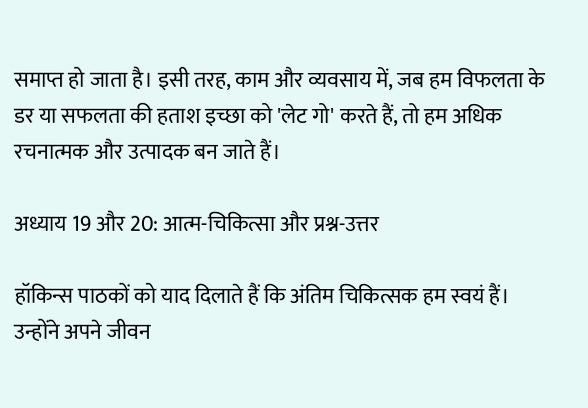समाप्त हो जाता है। इसी तरह, काम और व्यवसाय में, जब हम विफलता के डर या सफलता की हताश इच्छा को 'लेट गो' करते हैं, तो हम अधिक रचनात्मक और उत्पादक बन जाते हैं।

अध्याय 19 और 20: आत्म-चिकित्सा और प्रश्न-उत्तर

हॉकिन्स पाठकों को याद दिलाते हैं कि अंतिम चिकित्सक हम स्वयं हैं। उन्होंने अपने जीवन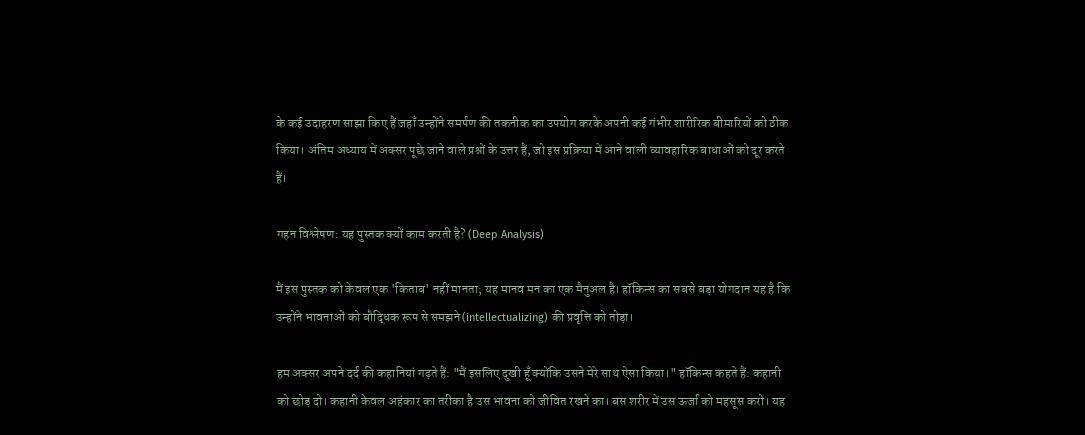के कई उदाहरण साझा किए हैं जहाँ उन्होंने समर्पण की तकनीक का उपयोग करके अपनी कई गंभीर शारीरिक बीमारियों को ठीक किया। अंतिम अध्याय में अक्सर पूछे जाने वाले प्रश्नों के उत्तर हैं, जो इस प्रक्रिया में आने वाली व्यावहारिक बाधाओं को दूर करते हैं।

गहन विश्लेषण: यह पुस्तक क्यों काम करती है? (Deep Analysis)

मैं इस पुस्तक को केवल एक 'किताब' नहीं मानता; यह मानव मन का एक मैनुअल है। हॉकिन्स का सबसे बड़ा योगदान यह है कि उन्होंने भावनाओं को बौद्धिक रूप से समझने (intellectualizing) की प्रवृत्ति को तोड़ा।

हम अक्सर अपने दर्द की कहानियां गढ़ते हैं: "मैं इसलिए दुखी हूँ क्योंकि उसने मेरे साथ ऐसा किया।" हॉकिन्स कहते हैं: कहानी को छोड़ दो। कहानी केवल अहंकार का तरीका है उस भावना को जीवित रखने का। बस शरीर में उस ऊर्जा को महसूस करो। यह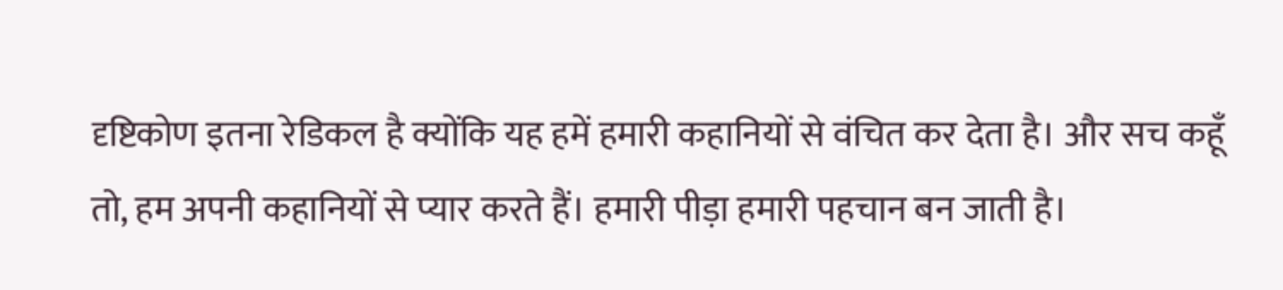दृष्टिकोण इतना रेडिकल है क्योंकि यह हमें हमारी कहानियों से वंचित कर देता है। और सच कहूँ तो, हम अपनी कहानियों से प्यार करते हैं। हमारी पीड़ा हमारी पहचान बन जाती है।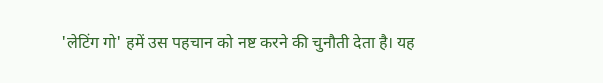'लेटिंग गो' हमें उस पहचान को नष्ट करने की चुनौती देता है। यह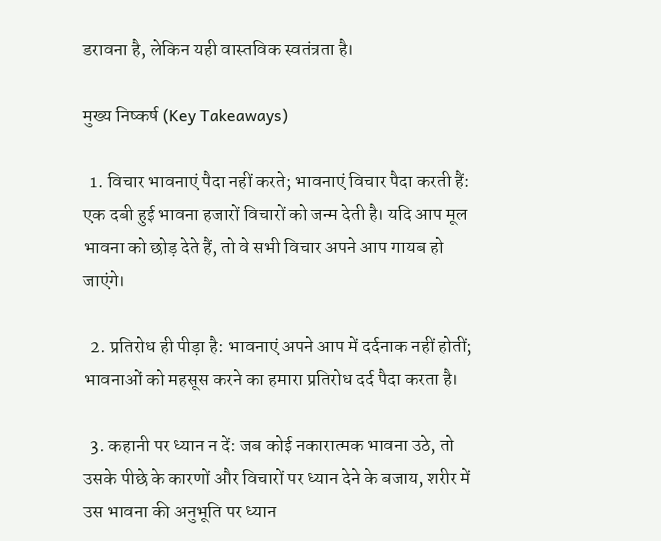डरावना है, लेकिन यही वास्तविक स्वतंत्रता है।

मुख्य निष्कर्ष (Key Takeaways)

  1. विचार भावनाएं पैदा नहीं करते; भावनाएं विचार पैदा करती हैं: एक दबी हुई भावना हजारों विचारों को जन्म देती है। यदि आप मूल भावना को छोड़ देते हैं, तो वे सभी विचार अपने आप गायब हो जाएंगे।

  2. प्रतिरोध ही पीड़ा है: भावनाएं अपने आप में दर्दनाक नहीं होतीं; भावनाओं को महसूस करने का हमारा प्रतिरोध दर्द पैदा करता है।

  3. कहानी पर ध्यान न दें: जब कोई नकारात्मक भावना उठे, तो उसके पीछे के कारणों और विचारों पर ध्यान देने के बजाय, शरीर में उस भावना की अनुभूति पर ध्यान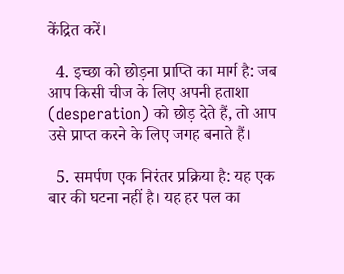केंद्रित करें।

  4. इच्छा को छोड़ना प्राप्ति का मार्ग है: जब आप किसी चीज के लिए अपनी हताशा (desperation) को छोड़ देते हैं, तो आप उसे प्राप्त करने के लिए जगह बनाते हैं।

  5. समर्पण एक निरंतर प्रक्रिया है: यह एक बार की घटना नहीं है। यह हर पल का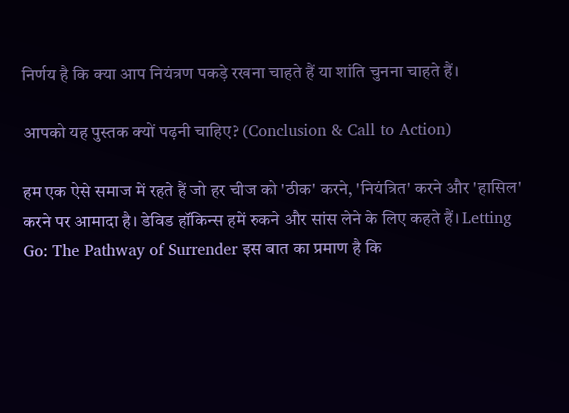निर्णय है कि क्या आप नियंत्रण पकड़े रखना चाहते हैं या शांति चुनना चाहते हैं।

आपको यह पुस्तक क्यों पढ़नी चाहिए? (Conclusion & Call to Action)

हम एक ऐसे समाज में रहते हैं जो हर चीज को 'ठीक' करने, 'नियंत्रित' करने और 'हासिल' करने पर आमादा है। डेविड हॉकिन्स हमें रुकने और सांस लेने के लिए कहते हैं। Letting Go: The Pathway of Surrender इस बात का प्रमाण है कि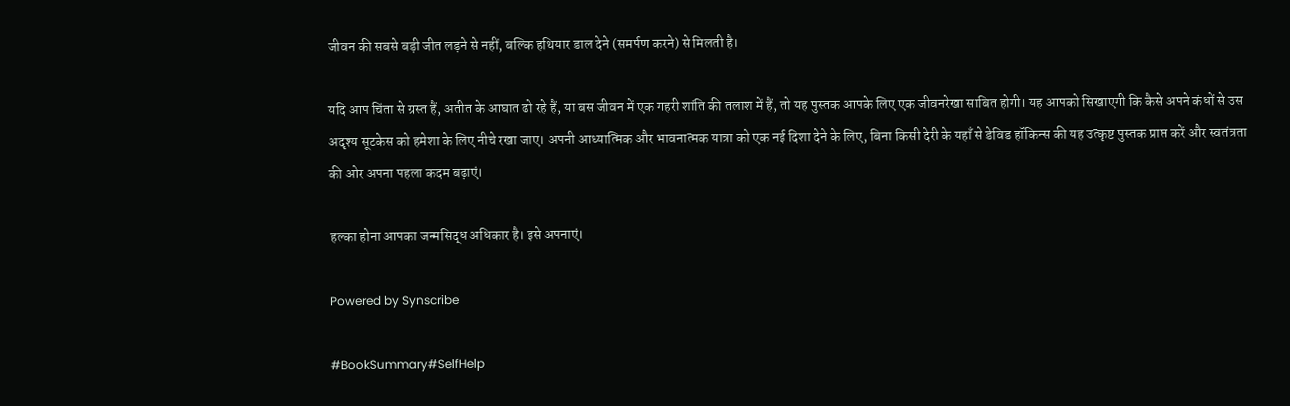जीवन की सबसे बड़ी जीत लड़ने से नहीं, बल्कि हथियार डाल देने (समर्पण करने) से मिलती है।

यदि आप चिंता से ग्रस्त हैं, अतीत के आघात ढो रहे हैं, या बस जीवन में एक गहरी शांति की तलाश में हैं, तो यह पुस्तक आपके लिए एक जीवनरेखा साबित होगी। यह आपको सिखाएगी कि कैसे अपने कंधों से उस अदृश्य सूटकेस को हमेशा के लिए नीचे रखा जाए। अपनी आध्यात्मिक और भावनात्मक यात्रा को एक नई दिशा देने के लिए, बिना किसी देरी के यहाँ से डेविड हॉकिन्स की यह उत्कृष्ट पुस्तक प्राप्त करें और स्वतंत्रता की ओर अपना पहला कदम बढ़ाएं।

हल्का होना आपका जन्मसिद्ध अधिकार है। इसे अपनाएं।

Powered by Synscribe

#BookSummary#SelfHelp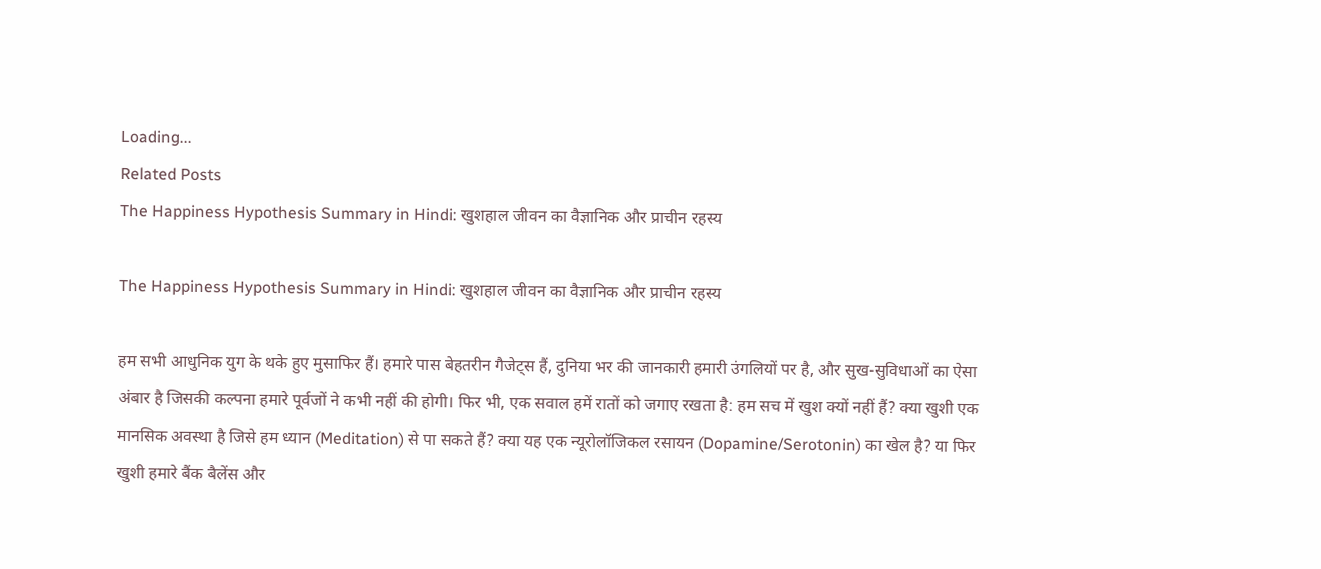Loading...
Related Posts
The Happiness Hypothesis Summary in Hindi: खुशहाल जीवन का वैज्ञानिक और प्राचीन रहस्य

The Happiness Hypothesis Summary in Hindi: खुशहाल जीवन का वैज्ञानिक और प्राचीन रहस्य

हम सभी आधुनिक युग के थके हुए मुसाफिर हैं। हमारे पास बेहतरीन गैजेट्स हैं, दुनिया भर की जानकारी हमारी उंगलियों पर है, और सुख-सुविधाओं का ऐसा अंबार है जिसकी कल्पना हमारे पूर्वजों ने कभी नहीं की होगी। फिर भी, एक सवाल हमें रातों को जगाए रखता है: हम सच में खुश क्यों नहीं हैं? क्या खुशी एक मानसिक अवस्था है जिसे हम ध्यान (Meditation) से पा सकते हैं? क्या यह एक न्यूरोलॉजिकल रसायन (Dopamine/Serotonin) का खेल है? या फिर खुशी हमारे बैंक बैलेंस और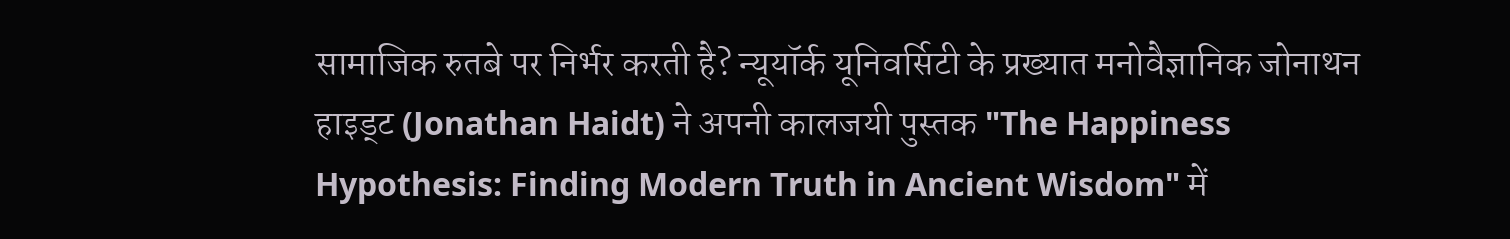सामाजिक रुतबे पर निर्भर करती है? न्यूयॉर्क यूनिवर्सिटी के प्रख्यात मनोवैज्ञानिक जोनाथन हाइड्ट (Jonathan Haidt) ने अपनी कालजयी पुस्तक "The Happiness Hypothesis: Finding Modern Truth in Ancient Wisdom" में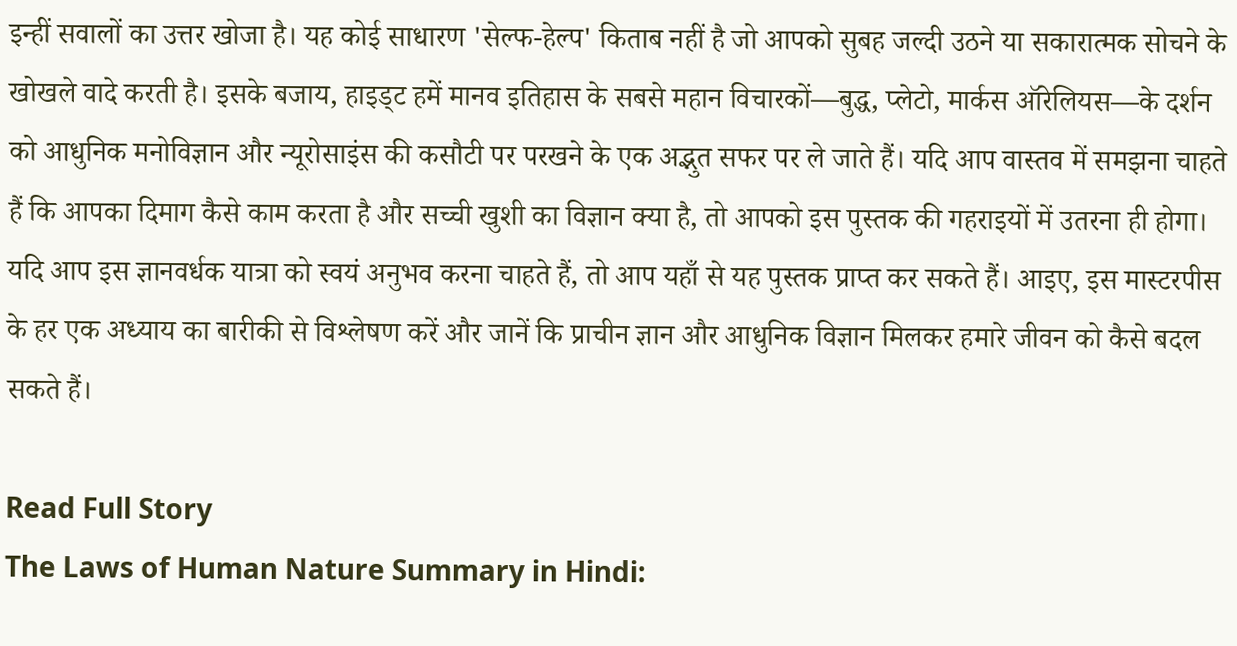इन्हीं सवालों का उत्तर खोजा है। यह कोई साधारण 'सेल्फ-हेल्प' किताब नहीं है जो आपको सुबह जल्दी उठने या सकारात्मक सोचने के खोखले वादे करती है। इसके बजाय, हाइड्ट हमें मानव इतिहास के सबसे महान विचारकों—बुद्ध, प्लेटो, मार्कस ऑरेलियस—के दर्शन को आधुनिक मनोविज्ञान और न्यूरोसाइंस की कसौटी पर परखने के एक अद्भुत सफर पर ले जाते हैं। यदि आप वास्तव में समझना चाहते हैं कि आपका दिमाग कैसे काम करता है और सच्ची खुशी का विज्ञान क्या है, तो आपको इस पुस्तक की गहराइयों में उतरना ही होगा। यदि आप इस ज्ञानवर्धक यात्रा को स्वयं अनुभव करना चाहते हैं, तो आप यहाँ से यह पुस्तक प्राप्त कर सकते हैं। आइए, इस मास्टरपीस के हर एक अध्याय का बारीकी से विश्लेषण करें और जानें कि प्राचीन ज्ञान और आधुनिक विज्ञान मिलकर हमारे जीवन को कैसे बदल सकते हैं।

Read Full Story
The Laws of Human Nature Summary in Hindi: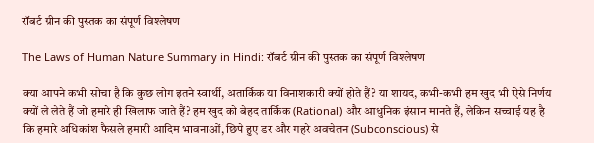रॉबर्ट ग्रीन की पुस्तक का संपूर्ण विश्लेषण

The Laws of Human Nature Summary in Hindi: रॉबर्ट ग्रीन की पुस्तक का संपूर्ण विश्लेषण

क्या आपने कभी सोचा है कि कुछ लोग इतने स्वार्थी, अतार्किक या विनाशकारी क्यों होते हैं? या शायद, कभी-कभी हम खुद भी ऐसे निर्णय क्यों ले लेते हैं जो हमारे ही खिलाफ जाते हैं? हम खुद को बेहद तार्किक (Rational) और आधुनिक इंसान मानते हैं, लेकिन सच्चाई यह है कि हमारे अधिकांश फैसले हमारी आदिम भावनाओं, छिपे हुए डर और गहरे अवचेतन (Subconscious) से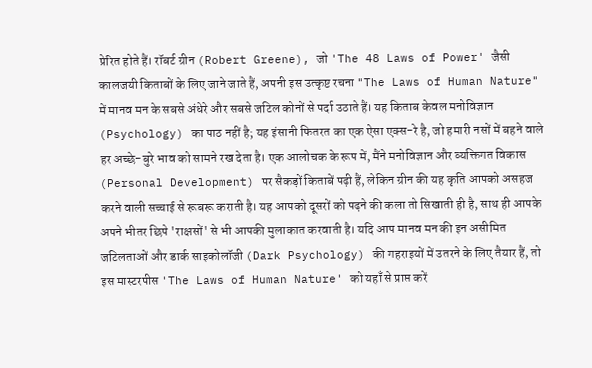प्रेरित होते हैं। रॉबर्ट ग्रीन (Robert Greene), जो 'The 48 Laws of Power' जैसी कालजयी किताबों के लिए जाने जाते हैं, अपनी इस उत्कृष्ट रचना "The Laws of Human Nature" में मानव मन के सबसे अंधेरे और सबसे जटिल कोनों से पर्दा उठाते हैं। यह किताब केवल मनोविज्ञान (Psychology) का पाठ नहीं है; यह इंसानी फितरत का एक ऐसा एक्स-रे है, जो हमारी नसों में बहने वाले हर अच्छे-बुरे भाव को सामने रख देता है। एक आलोचक के रूप में, मैंने मनोविज्ञान और व्यक्तिगत विकास (Personal Development) पर सैकड़ों किताबें पढ़ी हैं, लेकिन ग्रीन की यह कृति आपको असहज करने वाली सच्चाई से रूबरू कराती है। यह आपको दूसरों को पढ़ने की कला तो सिखाती ही है, साथ ही आपके अपने भीतर छिपे 'राक्षसों' से भी आपकी मुलाकात करवाती है। यदि आप मानव मन की इन असीमित जटिलताओं और डार्क साइकोलॉजी (Dark Psychology) की गहराइयों में उतरने के लिए तैयार हैं, तो इस मास्टरपीस 'The Laws of Human Nature' को यहाँ से प्राप्त करें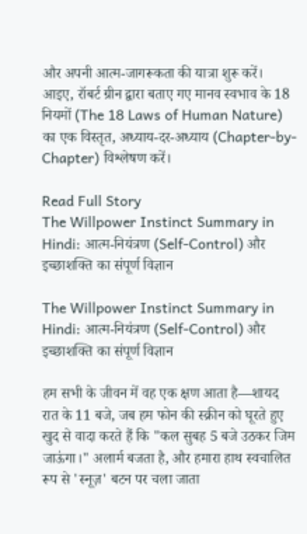और अपनी आत्म-जागरूकता की यात्रा शुरू करें। आइए, रॉबर्ट ग्रीन द्वारा बताए गए मानव स्वभाव के 18 नियमों (The 18 Laws of Human Nature) का एक विस्तृत, अध्याय-दर-अध्याय (Chapter-by-Chapter) विश्लेषण करें।

Read Full Story
The Willpower Instinct Summary in Hindi: आत्म-नियंत्रण (Self-Control) और इच्छाशक्ति का संपूर्ण विज्ञान

The Willpower Instinct Summary in Hindi: आत्म-नियंत्रण (Self-Control) और इच्छाशक्ति का संपूर्ण विज्ञान

हम सभी के जीवन में वह एक क्षण आता है—शायद रात के 11 बजे, जब हम फोन की स्क्रीन को घूरते हुए खुद से वादा करते हैं कि "कल सुबह 5 बजे उठकर जिम जाऊंगा।" अलार्म बजता है, और हमारा हाथ स्वचालित रूप से 'स्नूज़' बटन पर चला जाता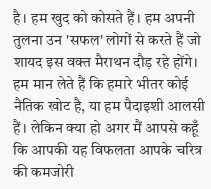है। हम खुद को कोसते हैं। हम अपनी तुलना उन 'सफल' लोगों से करते हैं जो शायद इस वक्त मैराथन दौड़ रहे होंगे। हम मान लेते हैं कि हमारे भीतर कोई नैतिक खोट है, या हम पैदाइशी आलसी हैं। लेकिन क्या हो अगर मैं आपसे कहूँ कि आपकी यह विफलता आपके चरित्र की कमजोरी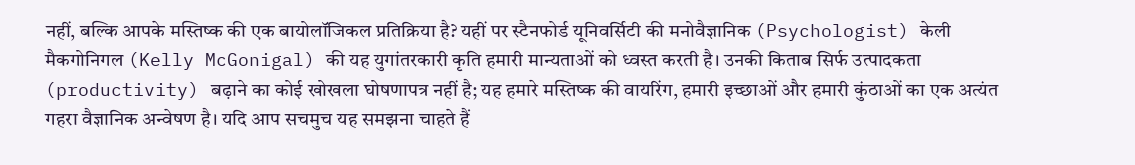नहीं, बल्कि आपके मस्तिष्क की एक बायोलॉजिकल प्रतिक्रिया है? यहीं पर स्टैनफोर्ड यूनिवर्सिटी की मनोवैज्ञानिक (Psychologist) केली मैकगोनिगल (Kelly McGonigal) की यह युगांतरकारी कृति हमारी मान्यताओं को ध्वस्त करती है। उनकी किताब सिर्फ उत्पादकता (productivity) बढ़ाने का कोई खोखला घोषणापत्र नहीं है; यह हमारे मस्तिष्क की वायरिंग, हमारी इच्छाओं और हमारी कुंठाओं का एक अत्यंत गहरा वैज्ञानिक अन्वेषण है। यदि आप सचमुच यह समझना चाहते हैं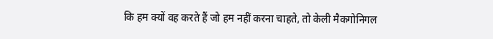कि हम क्यों वह करते हैं जो हम नहीं करना चाहते, तो केली मैकगोनिगल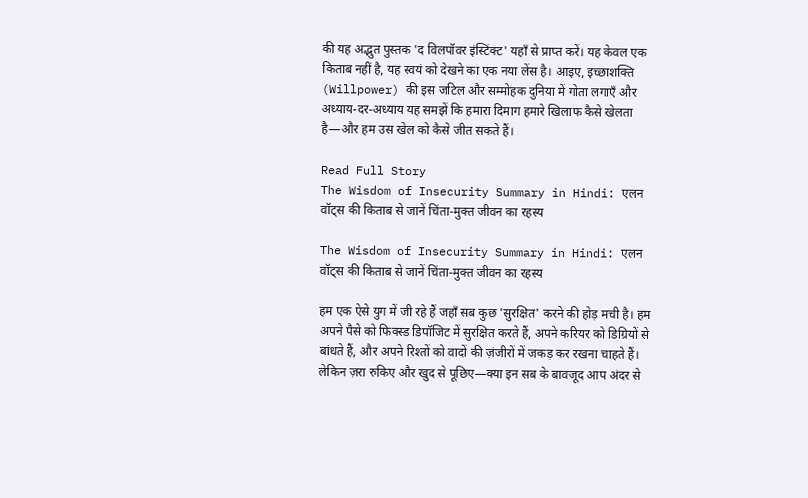की यह अद्भुत पुस्तक 'द विलपॉवर इंस्टिंक्ट' यहाँ से प्राप्त करें। यह केवल एक किताब नहीं है, यह स्वयं को देखने का एक नया लेंस है। आइए, इच्छाशक्ति (Willpower) की इस जटिल और सम्मोहक दुनिया में गोता लगाएँ और अध्याय-दर-अध्याय यह समझें कि हमारा दिमाग हमारे खिलाफ कैसे खेलता है—और हम उस खेल को कैसे जीत सकते हैं।

Read Full Story
The Wisdom of Insecurity Summary in Hindi: एलन वॉट्स की किताब से जानें चिंता-मुक्त जीवन का रहस्य

The Wisdom of Insecurity Summary in Hindi: एलन वॉट्स की किताब से जानें चिंता-मुक्त जीवन का रहस्य

हम एक ऐसे युग में जी रहे हैं जहाँ सब कुछ 'सुरक्षित' करने की होड़ मची है। हम अपने पैसे को फिक्स्ड डिपॉजिट में सुरक्षित करते हैं, अपने करियर को डिग्रियों से बांधते हैं, और अपने रिश्तों को वादों की ज़ंजीरों में जकड़ कर रखना चाहते हैं। लेकिन ज़रा रुकिए और खुद से पूछिए—क्या इन सब के बावजूद आप अंदर से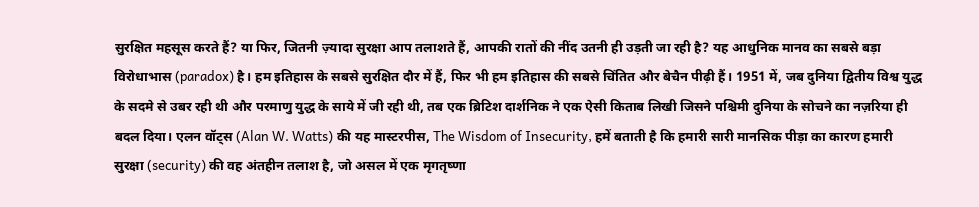सुरक्षित महसूस करते हैं? या फिर, जितनी ज़्यादा सुरक्षा आप तलाशते हैं, आपकी रातों की नींद उतनी ही उड़ती जा रही है? यह आधुनिक मानव का सबसे बड़ा विरोधाभास (paradox) है। हम इतिहास के सबसे सुरक्षित दौर में हैं, फिर भी हम इतिहास की सबसे चिंतित और बेचैन पीढ़ी हैं। 1951 में, जब दुनिया द्वितीय विश्व युद्ध के सदमे से उबर रही थी और परमाणु युद्ध के साये में जी रही थी, तब एक ब्रिटिश दार्शनिक ने एक ऐसी किताब लिखी जिसने पश्चिमी दुनिया के सोचने का नज़रिया ही बदल दिया। एलन वॉट्स (Alan W. Watts) की यह मास्टरपीस, The Wisdom of Insecurity, हमें बताती है कि हमारी सारी मानसिक पीड़ा का कारण हमारी सुरक्षा (security) की वह अंतहीन तलाश है, जो असल में एक मृगतृष्णा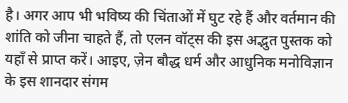है। अगर आप भी भविष्य की चिंताओं में घुट रहे हैं और वर्तमान की शांति को जीना चाहते हैं, तो एलन वॉट्स की इस अद्भुत पुस्तक को यहाँ से प्राप्त करें। आइए, ज़ेन बौद्ध धर्म और आधुनिक मनोविज्ञान के इस शानदार संगम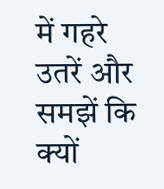में गहरे उतरें और समझें कि क्यों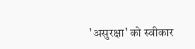'असुरक्षा' को स्वीकार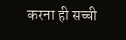करना ही सच्ची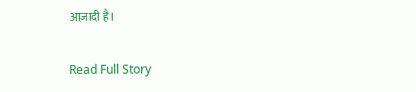आज़ादी है।

Read Full Story